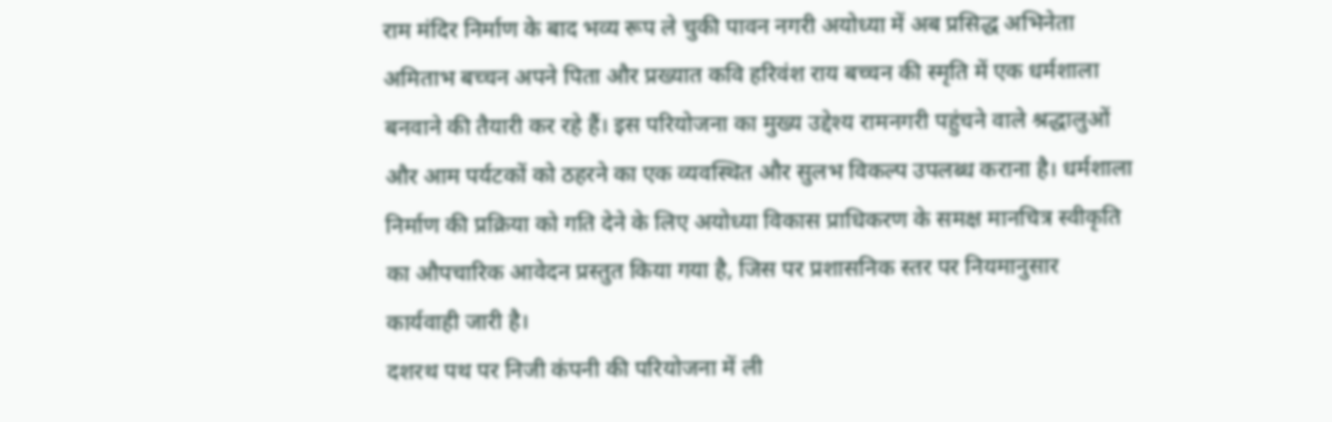राम मंदिर निर्माण के बाद भव्य रूप ले चुकी पावन नगरी अयोध्या में अब प्रसिद्ध अभिनेता अमिताभ बच्चन अपने पिता और प्रख्यात कवि हरिवंश राय बच्चन की स्मृति में एक धर्मशाला बनवाने की तैयारी कर रहे हैं। इस परियोजना का मुख्य उद्देश्य रामनगरी पहुंचने वाले श्रद्धालुओं और आम पर्यटकों को ठहरने का एक व्यवस्थित और सुलभ विकल्प उपलब्ध कराना है। धर्मशाला निर्माण की प्रक्रिया को गति देने के लिए अयोध्या विकास प्राधिकरण के समक्ष मानचित्र स्वीकृति का औपचारिक आवेदन प्रस्तुत किया गया है, जिस पर प्रशासनिक स्तर पर नियमानुसार कार्यवाही जारी है।
दशरथ पथ पर निजी कंपनी की परियोजना में ली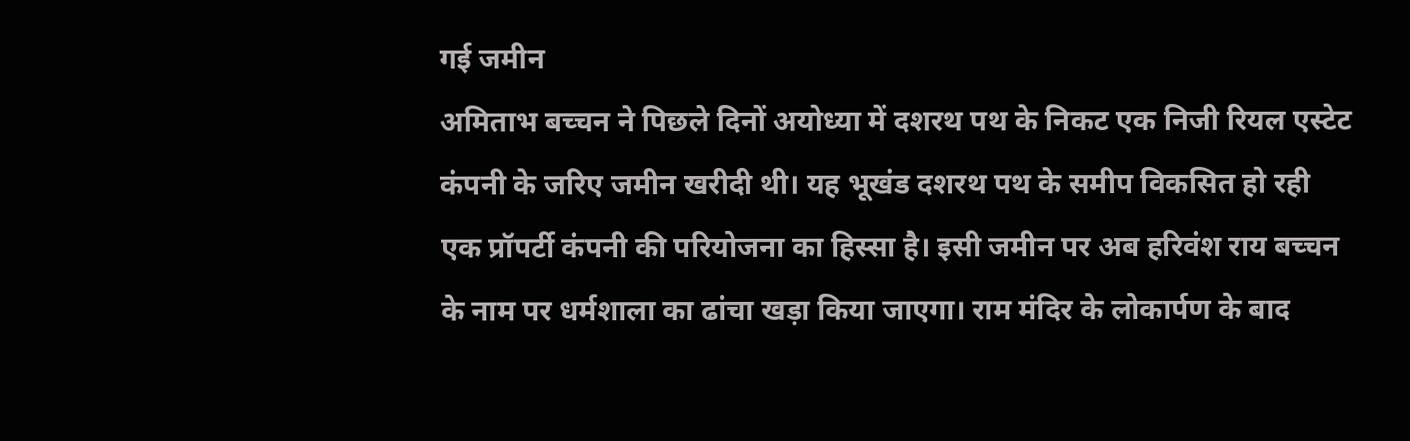गई जमीन
अमिताभ बच्चन ने पिछले दिनों अयोध्या में दशरथ पथ के निकट एक निजी रियल एस्टेट कंपनी के जरिए जमीन खरीदी थी। यह भूखंड दशरथ पथ के समीप विकसित हो रही एक प्रॉपर्टी कंपनी की परियोजना का हिस्सा है। इसी जमीन पर अब हरिवंश राय बच्चन के नाम पर धर्मशाला का ढांचा खड़ा किया जाएगा। राम मंदिर के लोकार्पण के बाद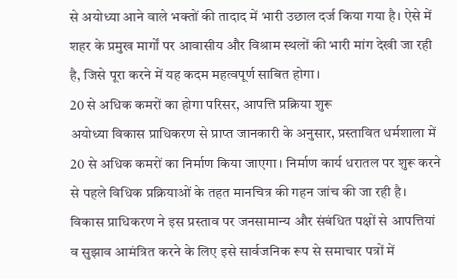से अयोध्या आने वाले भक्तों की तादाद में भारी उछाल दर्ज किया गया है। ऐसे में शहर के प्रमुख मार्गों पर आवासीय और विश्राम स्थलों की भारी मांग देखी जा रही है, जिसे पूरा करने में यह कदम महत्वपूर्ण साबित होगा।
20 से अधिक कमरों का होगा परिसर, आपत्ति प्रक्रिया शुरू
अयोध्या विकास प्राधिकरण से प्राप्त जानकारी के अनुसार, प्रस्तावित धर्मशाला में 20 से अधिक कमरों का निर्माण किया जाएगा। निर्माण कार्य धरातल पर शुरू करने से पहले विधिक प्रक्रियाओं के तहत मानचित्र की गहन जांच की जा रही है। विकास प्राधिकरण ने इस प्रस्ताव पर जनसामान्य और संबंधित पक्षों से आपत्तियां व सुझाव आमंत्रित करने के लिए इसे सार्वजनिक रूप से समाचार पत्रों में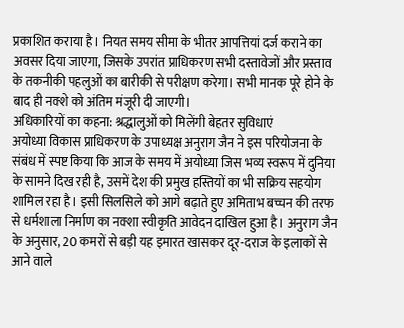प्रकाशित कराया है। नियत समय सीमा के भीतर आपत्तियां दर्ज कराने का अवसर दिया जाएगा, जिसके उपरांत प्राधिकरण सभी दस्तावेजों और प्रस्ताव के तकनीकी पहलुओं का बारीकी से परीक्षण करेगा। सभी मानक पूरे होने के बाद ही नक्शे को अंतिम मंजूरी दी जाएगी।
अधिकारियों का कहना: श्रद्धालुओं को मिलेंगी बेहतर सुविधाएं
अयोध्या विकास प्राधिकरण के उपाध्यक्ष अनुराग जैन ने इस परियोजना के संबंध में स्पष्ट किया कि आज के समय में अयोध्या जिस भव्य स्वरूप में दुनिया के सामने दिख रही है, उसमें देश की प्रमुख हस्तियों का भी सक्रिय सहयोग शामिल रहा है। इसी सिलसिले को आगे बढ़ाते हुए अमिताभ बच्चन की तरफ से धर्मशाला निर्माण का नक्शा स्वीकृति आवेदन दाखिल हुआ है। अनुराग जैन के अनुसार, 20 कमरों से बड़ी यह इमारत खासकर दूर-दराज के इलाकों से आने वाले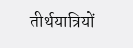तीर्थयात्रियों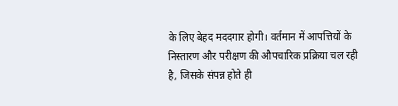के लिए बेहद मददगार होगी। वर्तमान में आपत्तियों के निस्तारण और परीक्षण की औपचारिक प्रक्रिया चल रही है, जिसके संपन्न होते ही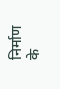निर्माण के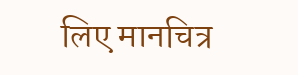लिए मानचित्र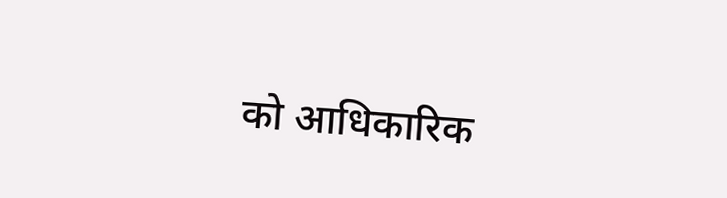को आधिकारिक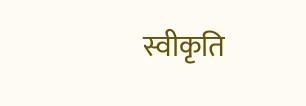स्वीकृति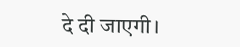दे दी जाएगी।